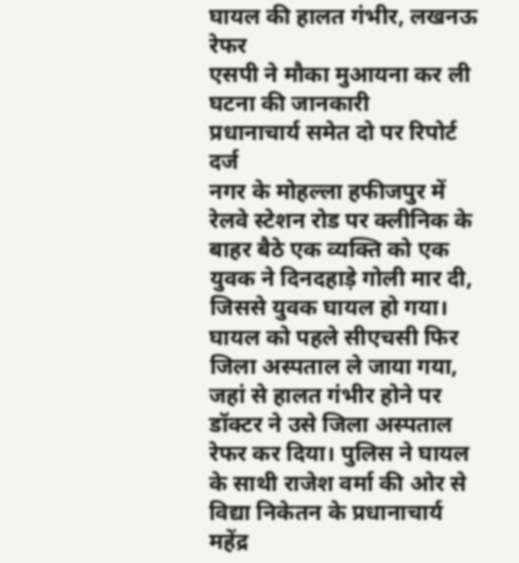घायल की हालत गंभीर, लखनऊ रेफर
एसपी ने मौका मुआयना कर ली घटना की जानकारी
प्रधानाचार्य समेत दो पर रिपोर्ट दर्ज
नगर के मोहल्ला हफीजपुर में रेलवे स्टेशन रोड पर क्लीनिक के बाहर बैठे एक व्यक्ति को एक युवक ने दिनदहाड़े गोली मार दी, जिससे युवक घायल हो गया। घायल को पहले सीएचसी फिर जिला अस्पताल ले जाया गया, जहां से हालत गंभीर होने पर डॉक्टर ने उसे जिला अस्पताल रेफर कर दिया। पुलिस ने घायल के साथी राजेश वर्मा की ओर से विद्या निकेतन के प्रधानाचार्य महेंद्र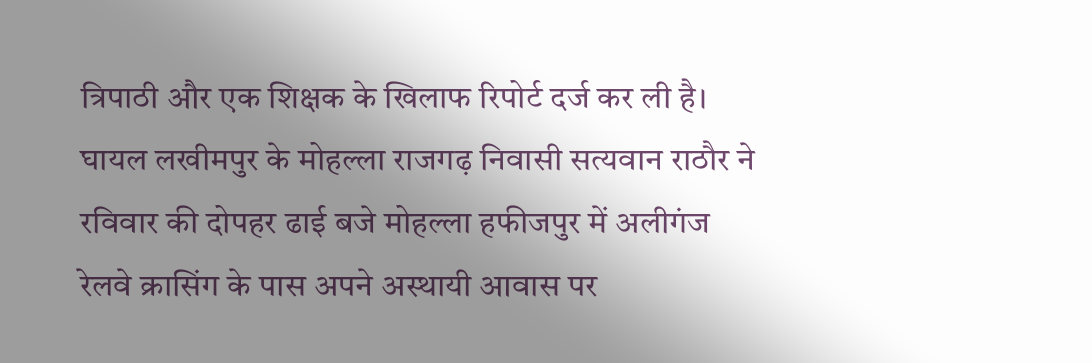त्रिपाठी और एक शिक्षक के खिलाफ रिपोर्ट दर्ज कर ली है।
घायल लखीमपुर के मोहल्ला राजगढ़ निवासी सत्यवान राठौर ने रविवार की दोपहर ढाई बजे मोहल्ला हफीजपुर में अलीगंज रेलवे क्रासिंग के पास अपने अस्थायी आवास पर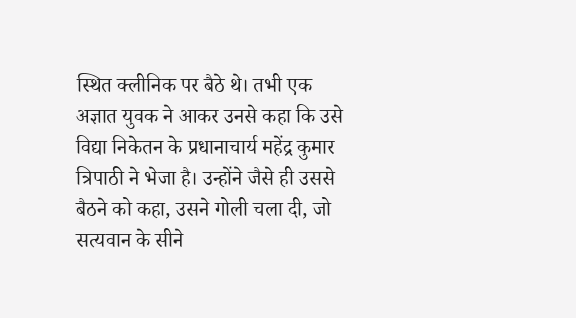स्थित क्लीनिक पर बैठे थे। तभी एक अज्ञात युवक ने आकर उनसे कहा कि उसे विद्या निकेतन के प्रधानाचार्य महेंद्र कुमार त्रिपाठी ने भेजा है। उन्होंने जैसे ही उससे बैठने को कहा, उसने गोली चला दी, जो सत्यवान के सीने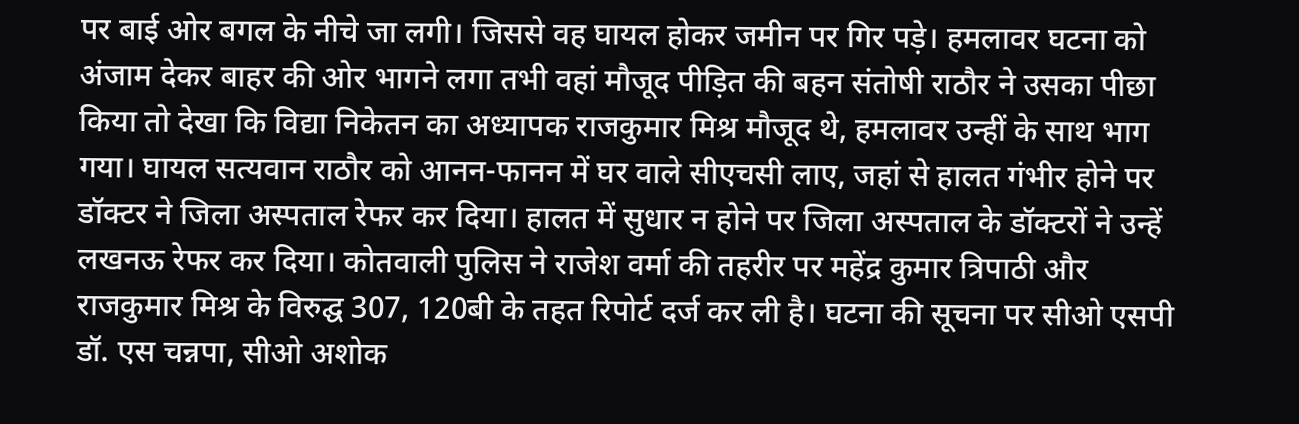पर बाई ओर बगल के नीचे जा लगी। जिससे वह घायल होकर जमीन पर गिर पड़े। हमलावर घटना को अंजाम देकर बाहर की ओर भागने लगा तभी वहां मौजूद पीड़ित की बहन संतोषी राठौर ने उसका पीछा किया तो देखा कि विद्या निकेतन का अध्यापक राजकुमार मिश्र मौजूद थे, हमलावर उन्हीं के साथ भाग गया। घायल सत्यवान राठौर को आनन-फानन में घर वाले सीएचसी लाए, जहां से हालत गंभीर होने पर डॉक्टर ने जिला अस्पताल रेफर कर दिया। हालत में सुधार न होने पर जिला अस्पताल के डॉक्टरों ने उन्हें लखनऊ रेफर कर दिया। कोतवाली पुलिस ने राजेश वर्मा की तहरीर पर महेंद्र कुमार त्रिपाठी और राजकुमार मिश्र के विरुद्घ 307, 120बी के तहत रिपोर्ट दर्ज कर ली है। घटना की सूचना पर सीओ एसपी डॉ. एस चन्नपा, सीओ अशोक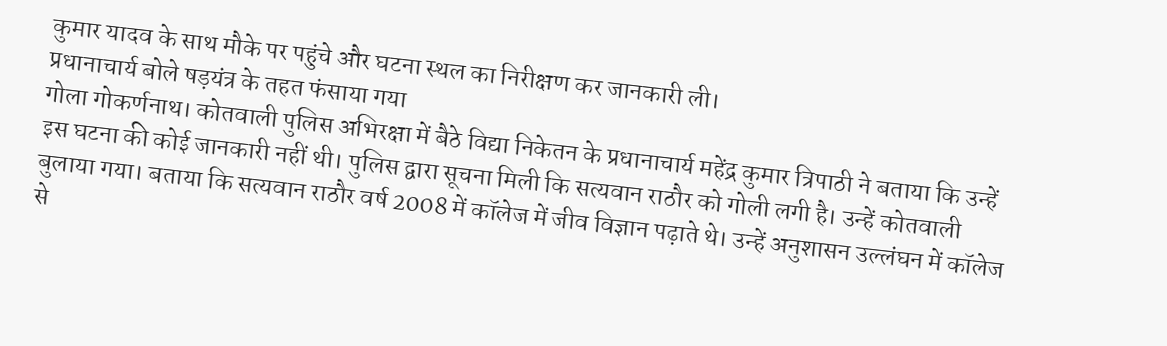कुमार यादव के साथ मौके पर पहुंचे और घटना स्थल का निरीक्षण कर जानकारी ली।
प्रधानाचार्य बोले षड़यंत्र के तहत फंसाया गया
गोला गोकर्णनाथ। कोतवाली पुलिस अभिरक्षा में बैठे विद्या निकेतन के प्रधानाचार्य महेंद्र कुमार त्रिपाठी ने बताया कि उन्हें इस घटना की कोई जानकारी नहीं थी। पुलिस द्वारा सूचना मिली कि सत्यवान राठौर को गोली लगी है। उन्हें कोतवाली बुलाया गया। बताया कि सत्यवान राठौर वर्ष 2008 में कॉलेज में जीव विज्ञान पढ़ाते थे। उन्हें अनुशासन उल्लंघन में कॉलेज से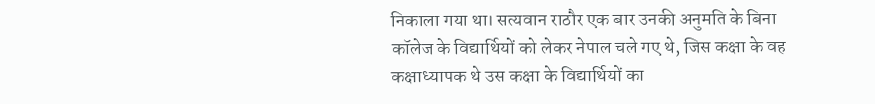निकाला गया था। सत्यवान राठौर एक बार उनकी अनुमति के बिना कॉलेज के विद्यार्थियों को लेकर नेपाल चले गए थे, जिस कक्षा के वह कक्षाध्यापक थे उस कक्षा के विद्यार्थियों का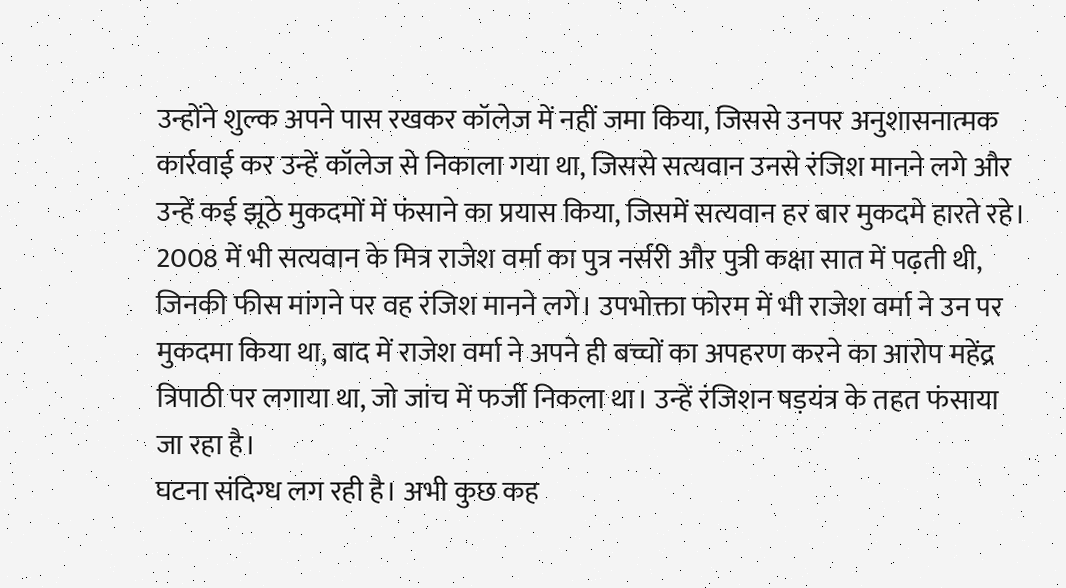उन्होंने शुल्क अपने पास रखकर कॉलेज में नहीं जमा किया, जिससे उनपर अनुशासनात्मक कार्रवाई कर उन्हें कॉलेज से निकाला गया था, जिससे सत्यवान उनसे रंजिश मानने लगे और उन्हें कई झूठे मुकदमों में फंसाने का प्रयास किया, जिसमें सत्यवान हर बार मुकदमे हारते रहे। 2008 में भी सत्यवान के मित्र राजेश वर्मा का पुत्र नर्सरी और पुत्री कक्षा सात में पढ़ती थी, जिनकी फीस मांगने पर वह रंजिश मानने लगे। उपभोक्ता फोरम में भी राजेश वर्मा ने उन पर मुकदमा किया था, बाद में राजेश वर्मा ने अपने ही बच्चों का अपहरण करने का आरोप महेंद्र त्रिपाठी पर लगाया था, जो जांच में फर्जी निकला था। उन्हें रंजिशन षड़यंत्र के तहत फंसाया जा रहा है।
घटना संदिग्ध लग रही है। अभी कुछ कह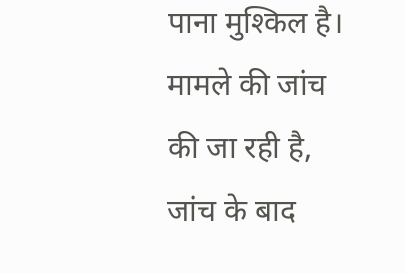पाना मुश्किल है। मामले की जांच की जा रही है, जांच के बाद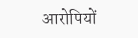आरोपियों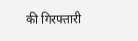की गिरफ्तारी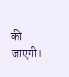की जाएगी।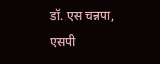डॉ. एस चन्नपा, एसपी